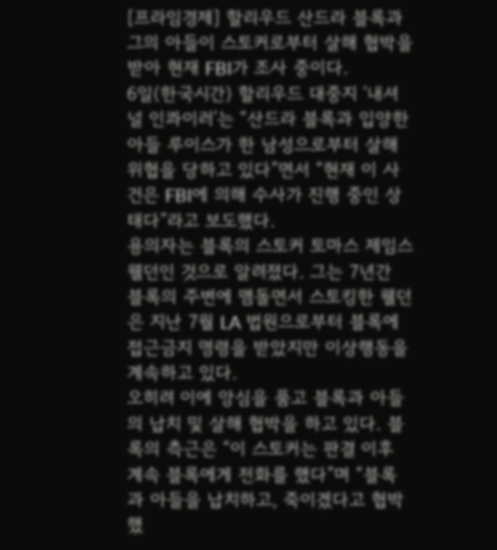[프라임경제] 할리우드 산드라 블록과 그의 아들이 스토커로부터 살해 협박을 받아 현재 FBI가 조사 중이다.
6일(한국시간) 할리우드 대중지 ‘내셔널 인콰이러’는 “산드라 블록과 입양한 아들 루이스가 한 남성으로부터 살해 위협을 당하고 있다”면서 “현재 이 사건은 FBI에 의해 수사가 진행 중인 상태다”라고 보도했다.
용의자는 블록의 스토커 토마스 제임스 웰던인 것으로 알려졌다. 그는 7년간 블록의 주변에 맴돌면서 스토킹한 웰던은 지난 7월 LA 법원으로부터 블록에 접근금지 명령을 받았지만 이상행동을 계속하고 있다.
오히려 이에 앙심을 품고 블록과 아들의 납치 및 살해 협박을 하고 있다. 블록의 측근은 “이 스토커는 판결 이후 계속 블록에게 전화를 했다”며 “블록과 아들을 납치하고, 죽이겠다고 협박했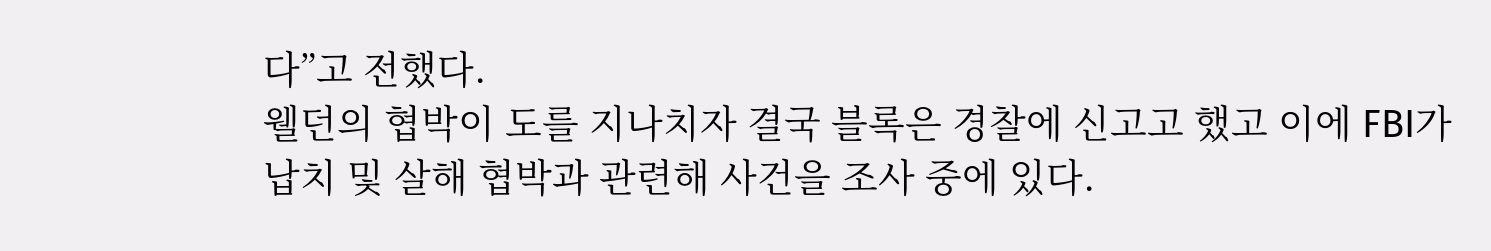다”고 전했다.
웰던의 협박이 도를 지나치자 결국 블록은 경찰에 신고고 했고 이에 FBI가 납치 및 살해 협박과 관련해 사건을 조사 중에 있다.